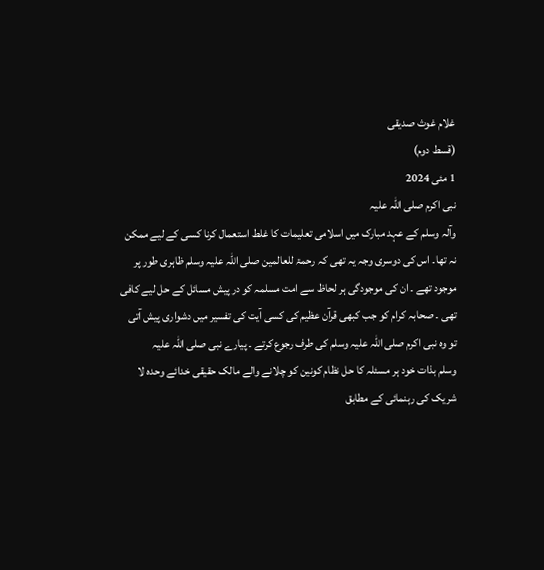غلام غوث صدیقی
(قسط دوم)
1 مئی 2024
نبی اکرم صلی اللہ علیہ
وآلہ وسلم کے عہد مبارک میں اسلامی تعلیمات کا غلط استعمال کرنا کسی کے لیے ممکن
نہ تھا۔ اس کی دوسری وجہ یہ تھی کہ رحمۃ للعالمین صلی اللہ علیہ وسلم ظاہری طور پر
موجود تھے ۔ ان کی موجودگی ہر لحاظ سے امت مسلمہ کو در پیش مسائل کے حل لیے کافی
تھی ۔ صحابہ کرام کو جب کبھی قرآن عظیم کی کسی آیت کی تفسیر میں دشواری پیش آتی
تو وہ نبی اکرم صلی اللہ علیہ وسلم کی طرف رجوع کرتے ۔ پیارے نبی صلی اللہ علیہ
وسلم بذات خود ہر مسئلہ کا حل نظام کونین کو چلانے والے مالک حقیقی خدائے وحدہ لا
شریک کی رہنمائی کے مطابق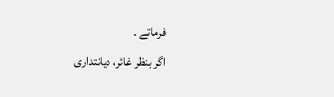فرماتے ۔
اگر بنظر غائر، دیانتداری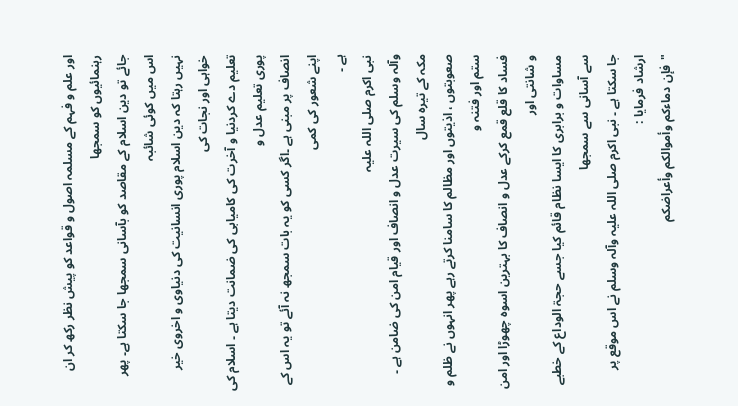اور علم و فہم کے مسلمہ اصول و قواعد کو پیش نظر رکھ کر ان رہنمائیوں کو سمجھا
جائے تو دین اسلام کے مقاصد کو بآسانی سمجھا جا سکتا ہے۔ پھر اس میں کوئی شائبہ
نہیں رہتا کہ دین اسلام پوری انسانیت کی دنیاوی و اخروی خیر خواہی اور نجات کی
تعلیم دے کردنیا و آخرت کی کامیابی کی ضمانت دیتا ہے ۔ اسلام کی پوری تعلیم عدل و
انصاف پر مبنی ہے ۔اگر کسی کو یہ بات سمجھ نہ آئے تو یہ اس کے اپنے شعور کی کمی
ہے ۔
نبی اکرم صلی اللہ علیہ
وآلہ وسلم کی سیرت عدل و انصاف اور قیام امن کی ضامن ہے ۔ مکہ کے تیرہ سال
صعوبتوں ، اذیتوں اور مظالم کا سامنا کرتے رہے پھر انہوں نے ظلم و ستم اور فتنہ و
فساد کا قلع قمع کرکے عدل و انصاف کا بہترین اسوہ چھوڑا اور امن و شانتی اور
مساوات و برابری کا ایسا نظام قائم کیا جسے حجۃ الوداع کے خطبے سے آسانی سے سمجھا
جا سکتا ہے ۔ نبی اکرم صلی اللہ علیہ وآلہ وسلم نے اس موقع پر ارشاد فرمایا :
"فإن دماءکم وأموالکم وأعراضکم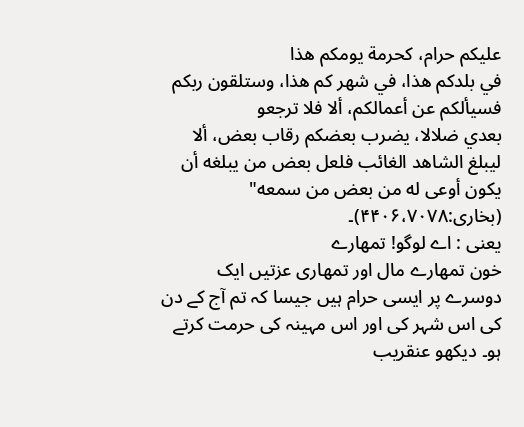علیکم حرام، کحرمة یومکم هذا
في بلدکم هذا، في شهر کم هذا، وستلقون ربکم فسیألکم عن أعمالکم، ألا فلا ترجعو
بعدي ضلالا، یضرب بعضکم رقاب بعض، ألا لیبلغ الشاهد الغائب فلعل بعض من یبلغه أن
یکون أوعى له من بعض من سمعه" (بخاری:۴۴۰۶،۷۰۷۸)۔
یعنی : اے لوگو! تمھارے
خون تمھارے مال اور تمھاری عزتیں ایک دوسرے پر ایسی حرام ہیں جیسا کہ تم آج کے دن
کی اس شہر کی اور اس مہینہ کی حرمت کرتے ہو۔ دیکھو عنقریب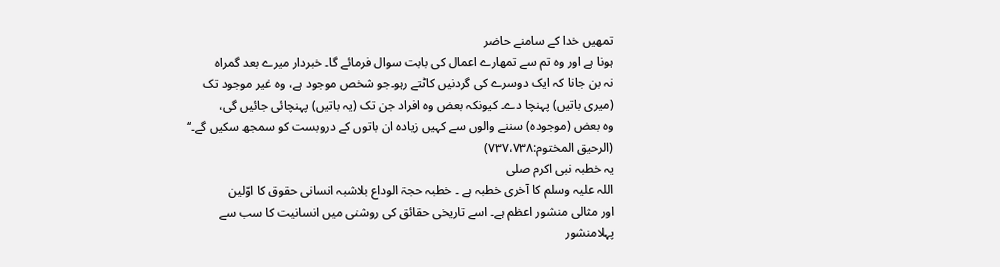تمھیں خدا کے سامنے حاضر
ہونا ہے اور وہ تم سے تمھارے اعمال کی بابت سوال فرمائے گا۔ خبردار میرے بعد گمراہ
نہ بن جانا کہ ایک دوسرے کی گردنیں کاٹتے رہو۔جو شخص موجود ہے، وہ غیر موجود تک
(میری باتیں) پہنچا دے۔ کیونکہ بعض وہ افراد جن تک (یہ باتیں) پہنچائی جائیں گی،
وہ بعض (موجودہ) سننے والوں سے کہیں زیادہ ان باتوں کے دروبست کو سمجھ سکیں گے۔‘‘
(الرحیق المختوم:۷۳۷،۷۳۸)
یہ خطبہ نبی اکرم صلی
اللہ علیہ وسلم کا آخری خطبہ ہے ۔ خطبہ حجۃ الوداع بلاشبہ انسانی حقوق کا اوّلین
اور مثالی منشور اعظم ہے۔ اسے تاریخی حقائق کی روشنی میں انسانیت کا سب سے
پہلامنشور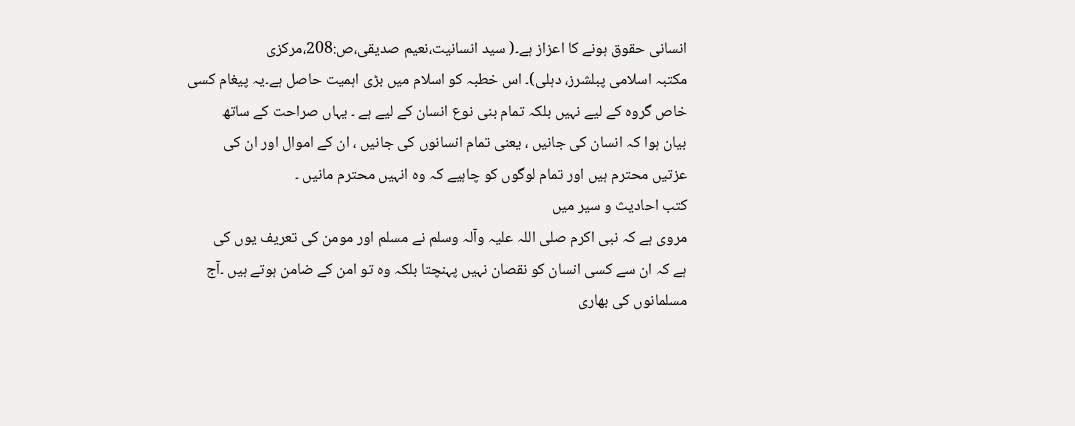انسانی حقوق ہونے کا اعزاز ہے۔( سید انسانیت،نعیم صدیقی،ص:208،مرکزی
مکتبہ اسلامی پبلشرز، دہلی)۔ اس خطبہ کو اسلام میں بڑی اہمیت حاصل ہے۔یہ پیغام کسی
خاص گروہ کے لیے نہیں بلکہ تمام بنی نوع انسان کے لیے ہے ۔ یہاں صراحت کے ساتھ
بیان ہوا کہ انسان کی جانیں ، یعنی تمام انسانوں کی جانیں ، ان کے اموال اور ان کی
عزتیں محترم ہیں اور تمام لوگوں کو چاہیے کہ وہ انہیں محترم مانیں ۔
کتب احادیث و سیر میں
مروی ہے کہ نبی اکرم صلی اللہ علیہ وآلہ وسلم نے مسلم اور مومن کی تعریف یوں کی
ہے کہ ان سے کسی انسان کو نقصان نہیں پہنچتا بلکہ وہ تو امن کے ضامن ہوتے ہیں ۔آج
مسلمانوں کی بھاری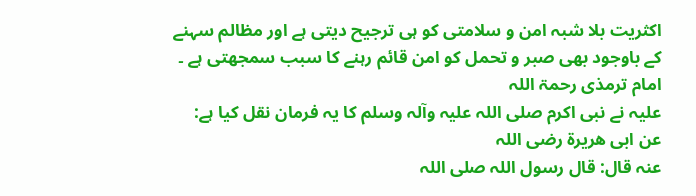اکثریت بلا شبہ امن و سلامتی کو ہی ترجیح دیتی ہے اور مظالم سہنے
کے باوجود بھی صبر و تحمل کو امن قائم رہنے کا سبب سمجھتی ہے ۔
امام ترمذی رحمۃ اللہ
علیہ نے نبی اکرم صلی اللہ علیہ وآلہ وسلم کا یہ فرمان نقل کیا ہے:
عن ابی ھریرۃ رضی اللہ
عنہ قال: قال رسول اللہ صلی اللہ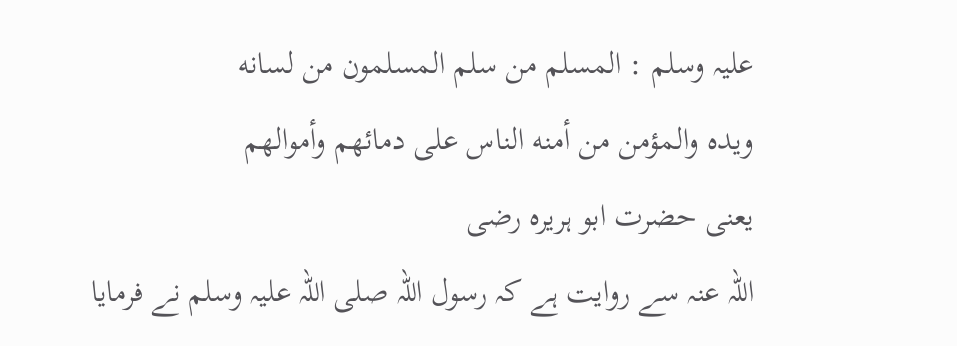علیہ وسلم : المسلم من سلم المسلمون من لسانه
ويده والمؤمن من أمنه الناس على دمائهم وأموالهم
یعنی حضرت ابو ہریرہ رضی
اللہ عنہ سے روایت ہے کہ رسول اللہ صلی اللہ علیہ وسلم نے فرمایا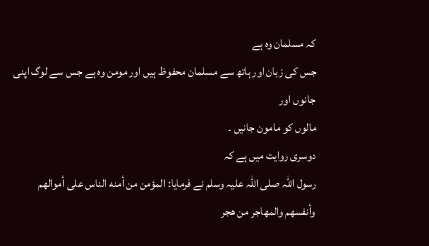کہ مسلمان وہ ہے
جس کی زبان اور ہاتھ سے مسلمان محفوظ ہیں اور مومن وہ ہے جس سے لوگ اپنی جانوں اور
مالوں کو مامون جانیں ۔
دوسری روایت میں ہے کہ
رسول اللہ صلی اللہ علیہ وسلم نے فرمایا: المؤمن من أمنه الناس على أموالهم
وأنفسهم والمهاجر من هجر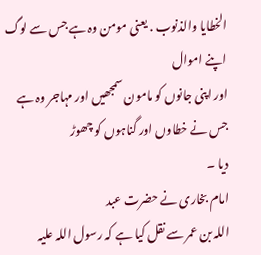الخطايا والذنوب . یعنی مومن وہ ہے جس سے لوگ اپنے اموال
اور اپنی جانوں کو مامون سمجھیں اور مہاجر وہ ہے جس نے خطاوں اور گناہوں کو چھوڑ
دیا ۔
امام بخاری نے حضرت عبد
اللہ بن عمر سے نقل کیا ہے کہ رسول اللہ علیہ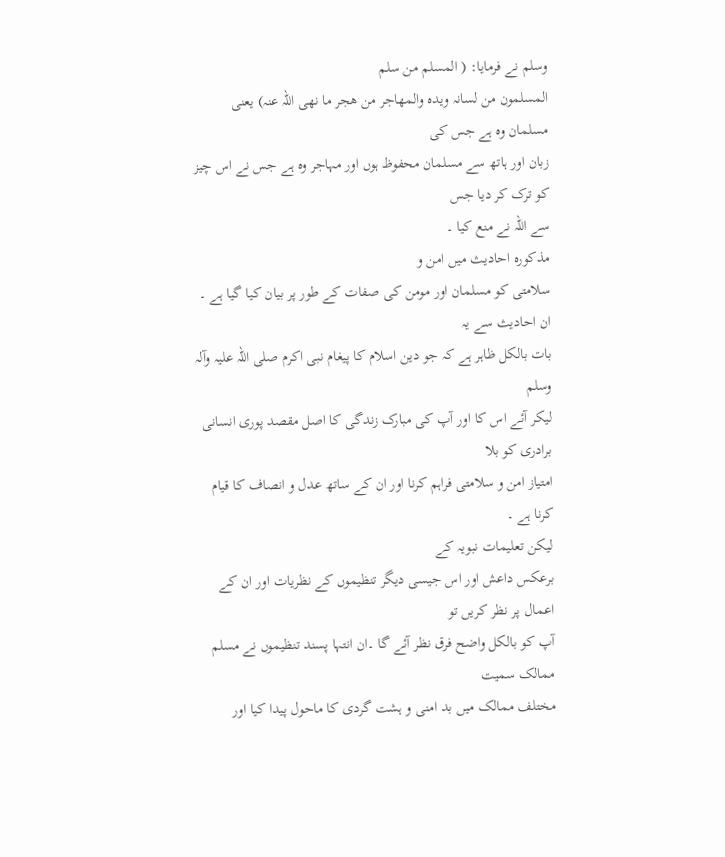وسلم نے فرمایا: ( المسلم من سلم
المسلمون من لسانہ ویدہ والمهاجر من هجر ما نھی اللہ عنہ) یعنی مسلمان وہ ہے جس کی
زبان اور ہاتھ سے مسلمان محفوظ ہوں اور مہاجر وہ ہے جس نے اس چیز کو ترک کر دیا جس
سے اللہ نے منع کیا ۔
مذکورہ احادیث میں امن و
سلامتی کو مسلمان اور مومن کی صفات کے طور پر بیان کیا گیا ہے ۔ ان احادیث سے یہ
بات بالکل ظاہر ہے کہ جو دین اسلام کا پیغام نبی اکرم صلی اللہ علیہ وآلہ وسلم
لیکر آئے اس کا اور آپ کی مبارک زندگی کا اصل مقصد پوری انسانی برادری کو بلا
امتیاز امن و سلامتی فراہم کرنا اور ان کے ساتھ عدل و انصاف کا قیام کرنا ہے ۔
لیکن تعلیمات نبویہ کے
برعکس داعش اور اس جیسی دیگر تنظیموں کے نظریات اور ان کے اعمال پر نظر کریں تو
آپ کو بالکل واضح فرق نظر آئے گا ۔ان انتہا پسند تنظیموں نے مسلم ممالک سمیت
مختلف ممالک میں بد امنی و ہشت گردی کا ماحول پیدا کیا اور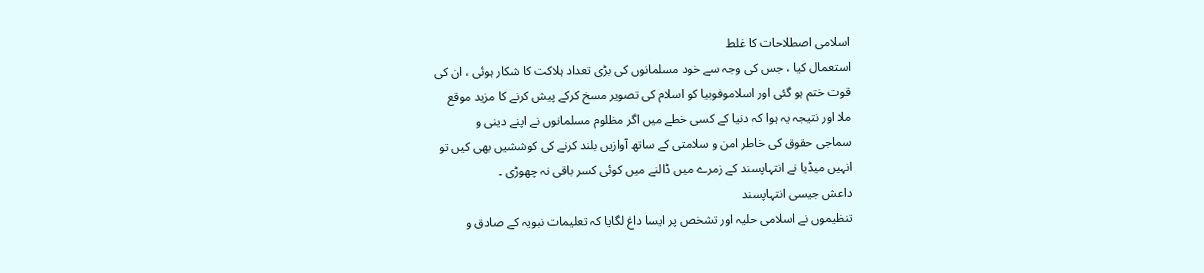اسلامی اصطلاحات کا غلط
استعمال کیا ، جس کی وجہ سے خود مسلمانوں کی بڑی تعداد ہلاکت کا شکار ہوئی ، ان کی
قوت ختم ہو گئی اور اسلاموفوبیا کو اسلام کی تصویر مسخ کرکے پیش کرنے کا مزید موقع
ملا اور نتیجہ یہ ہوا کہ دنیا کے کسی خطے میں اگر مظلوم مسلمانوں نے اپنے دینی و
سماجی حقوق کی خاطر امن و سلامتی کے ساتھ آوازیں بلند کرنے کی کوششیں بھی کیں تو
انہیں میڈیا نے انتہاپسند کے زمرے میں ڈالنے میں کوئی کسر باقی نہ چھوڑی ۔
داعش جیسی انتہاپسند
تنظیموں نے اسلامی حلیہ اور تشخص پر ایسا داغ لگایا کہ تعلیمات نبویہ کے صادق و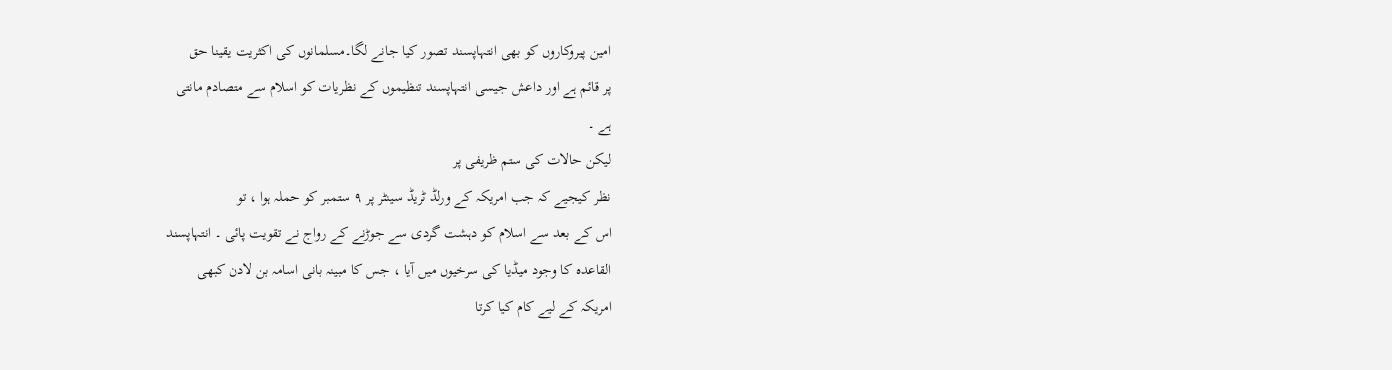امین پیروکاروں کو بھی انتہاپسند تصور کیا جانے لگا۔مسلمانوں کی اکثریت یقینا حق
پر قائم ہے اور داعش جیسی انتہاپسند تنظیموں کے نظریات کو اسلام سے متصادم مانتی
ہے ۔
لیکن حالات کی ستم ظریفی پر
نظر کیجیے کہ جب امریکہ کے ورلڈ ٹریڈ سینٹر پر ۹ ستمبر کو حملہ ہوا ، تو
اس کے بعد سے اسلام کو دہشت گردی سے جوڑنے کے رواج نے تقویت پائی ۔ انتہاپسند
القاعدہ کا وجود میڈیا کی سرخیوں میں آیا ، جس کا مبینہ بانی اسامہ بن لادن کبھی
امریکہ کے لیے کام کیا کرتا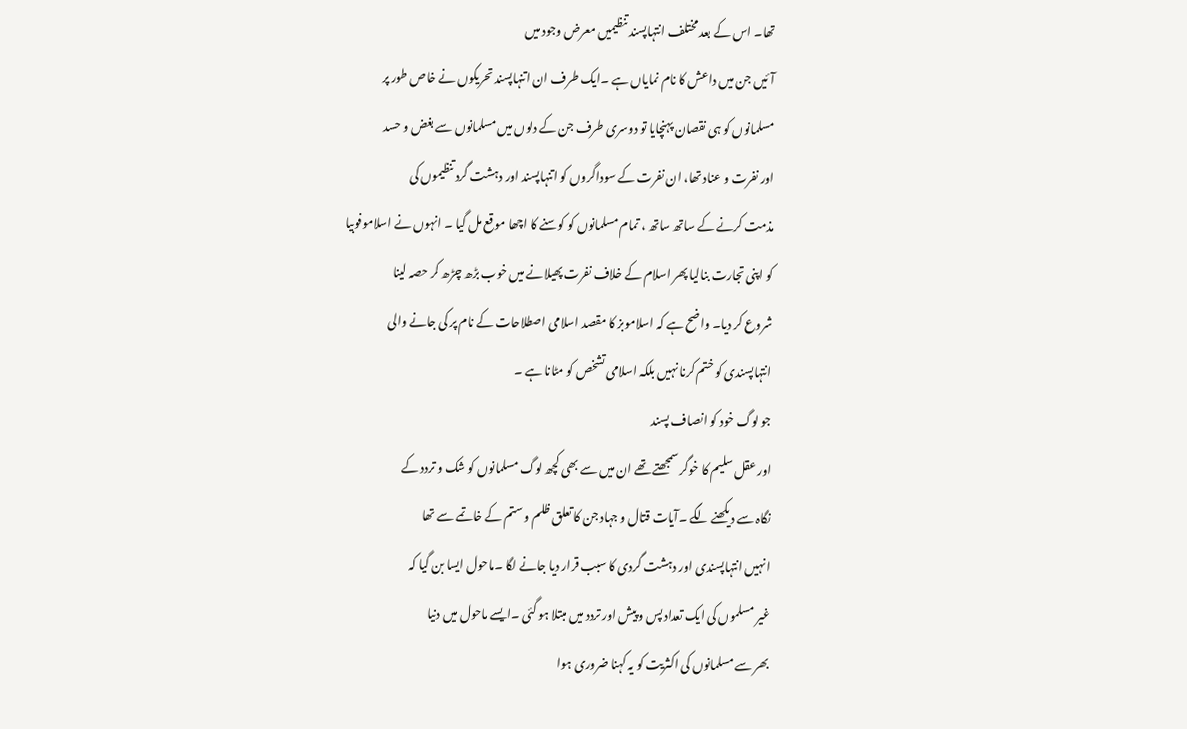تھا۔ اس کے بعد مختلف انتہاپسند تنظیمیں معرض وجود میں
آئیں جن میں داعش کا نام نمایاں ہے ۔ایک طرف ان اتنہاپسند تحریکوں نے خاص طور پر
مسلمانوں کو ہی نقصان پہنچایا تو دوسری طرف جن کے دلوں میں مسلمانوں سے بغض و حسد
اور نفرت و عناد تھا، ان نفرت کے سوداگروں کو اتنہاپسند اور دہشت گرد تنظیموں کی
مذمت کرنے کے ساتھ ساتھ ، تمام مسلمانوں کو کوسنے کا اچھا موقع مل گیا ۔ انہوں نے اسلاموفوبیا
کو اپنی تجارت بنالیا پھر اسلام کے خلاف نفرت پھیلانے میں خوب بڑھ چڑھ کر حصہ لینا
شروع کر دیا۔ واضح ہے کہ اسلاموبز کا مقصد اسلامی اصطلاحات کے نام پر کی جانے والی
انتہاپسندی کو ختم کرنا نہیں بلکہ اسلامی تشخص کو مٹانا ہے ۔
جو لوگ خود کو انصاف پسند
اور عقل سلیم کا خوگر سمجھتے تھے ان میں سے بھی کچھ لوگ مسلمانوں کو شک و تردد کے
نگاہ سے دیکھنے لگے ۔آیات قتال و جہاد جن کا تعلق ظلم و ستم کے خاتمے سے تھا
انہیں انتہاپسندی اور دہشت گردی کا سبب قرار دیا جانے لگا ۔ماحول ایسا بن گیا کہ
غیر مسلموں کی ایک تعداد پس و پیش اور تردد میں مبتلا ہو گئی ۔ایسے ماحول میں دنیا
بھر سے مسلمانوں کی اکثریت کو یہ کہنا ضروری ہوا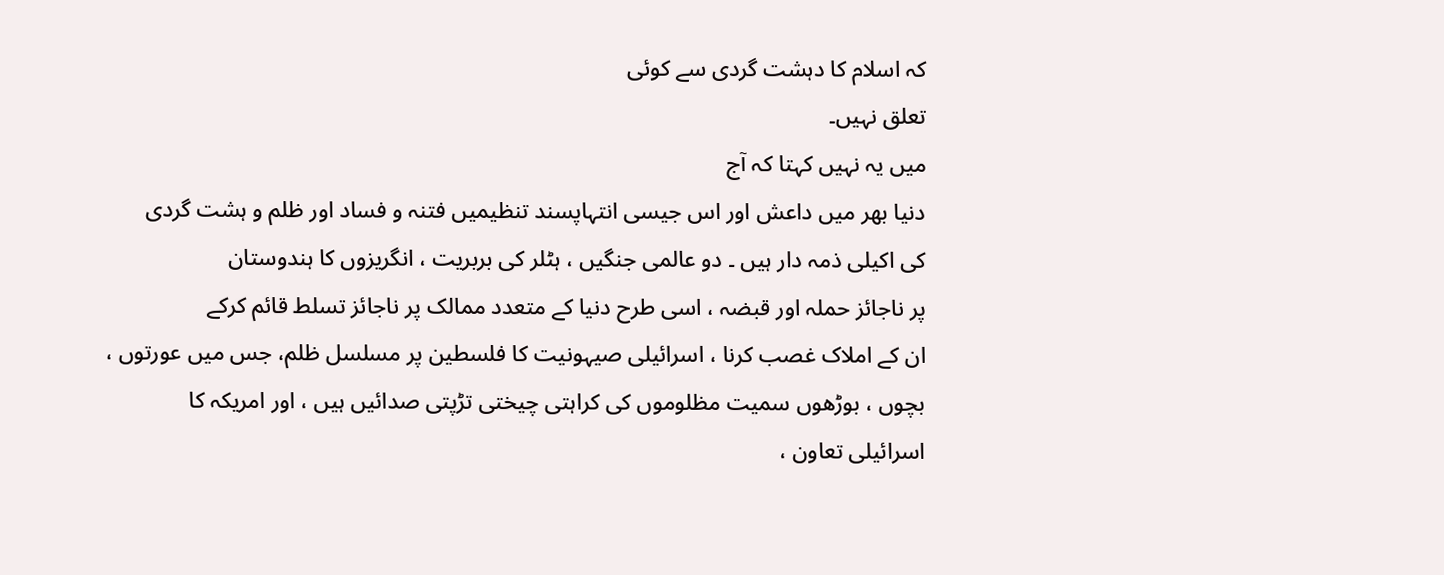کہ اسلام کا دہشت گردی سے کوئی
تعلق نہیں۔
میں یہ نہیں کہتا کہ آج
دنیا بھر میں داعش اور اس جیسی انتہاپسند تنظیمیں فتنہ و فساد اور ظلم و ہشت گردی
کی اکیلی ذمہ دار ہیں ۔ دو عالمی جنگیں ، ہٹلر کی بربریت ، انگریزوں کا ہندوستان
پر ناجائز حملہ اور قبضہ ، اسی طرح دنیا کے متعدد ممالک پر ناجائز تسلط قائم کرکے
ان کے املاک غصب کرنا ، اسرائیلی صیہونیت کا فلسطین پر مسلسل ظلم، جس میں عورتوں ،
بچوں ، بوڑھوں سمیت مظلوموں کی کراہتی چیختی تڑپتی صدائیں ہیں ، اور امریکہ کا
اسرائیلی تعاون ،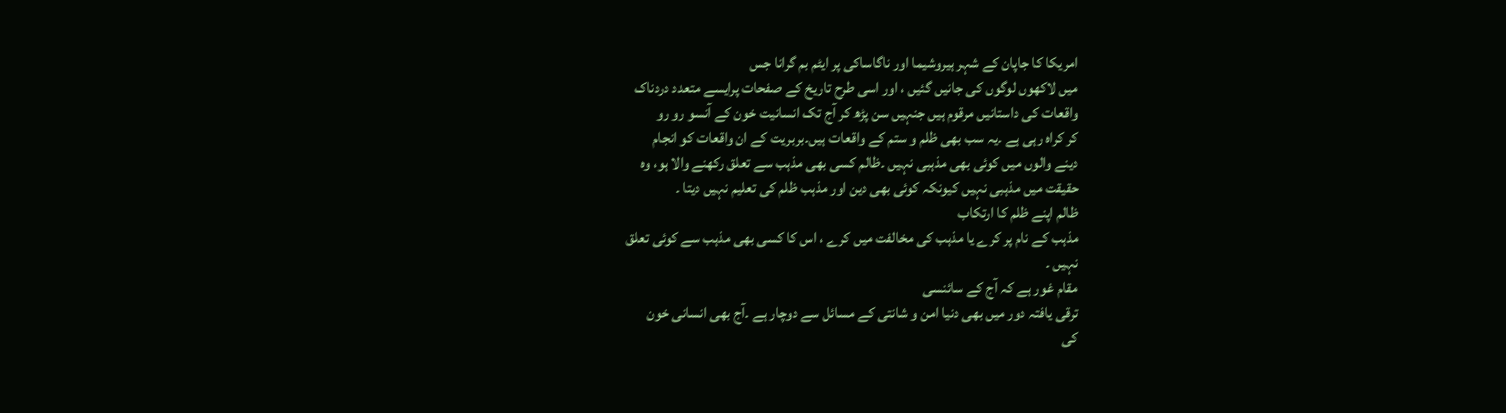امریکا کا جاپان کے شہر ہیروشیما اور ناگاساکی پر ایٹم بم گرانا جس
میں لاکھوں لوگوں کی جانیں گئیں ، اور اسی طرح تاریخ کے صفحات پرایسے متعدد دردناک
واقعات کی داستانیں مرقوم ہیں جنہیں سن پڑھ کر آج تک انسانیت خون کے آنسو رو رو
کر کراہ رہی ہے ۔یہ سب بھی ظلم و ستم کے واقعات ہیں۔بربریت کے ان واقعات کو انجام
دینے والوں میں کوئی بھی مذہبی نہیں ۔ظالم کسی بھی مذہب سے تعلق رکھنے والا ہو، وہ
حقیقت میں مذہبی نہیں کیونکہ کوئی بھی دین اور مذہب ظلم کی تعلیم نہیں دیتا ۔
ظالم اپنے ظلم کا ارتکاب
مذہب کے نام پر کرے یا مذہب کی مخالفت میں کرے ، اس کا کسی بھی مذہب سے کوئی تعلق
نہیں ۔
مقام غور ہے کہ آج کے سائنسی
ترقی یافتہ دور میں بھی دنیا امن و شانتی کے مسائل سے دوچار ہے ۔آج بھی انسانی خون
کی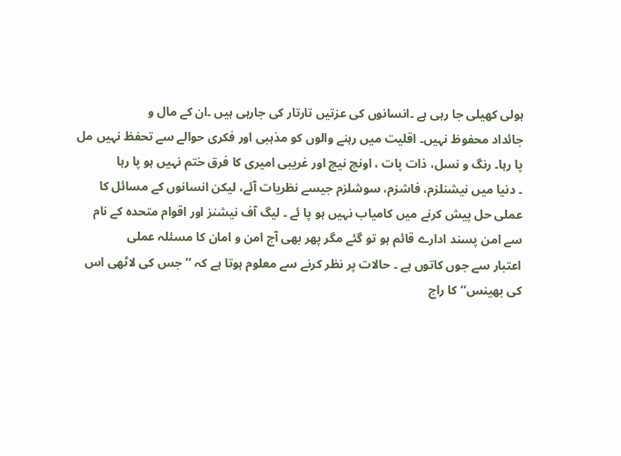ہولی کھیلی جا رہی ہے ۔انسانوں کی عزتیں تارتار کی جارہی ہیں ۔ان کے مال و
جائداد محفوظ نہیں۔ اقلیت میں رہنے والوں کو مذہبی اور فکری حوالے سے تحفظ نہیں مل
پا رہا۔ رنگ و نسل، ذات پات ، اونچ نیچ اور غریبی امیری کا فرق ختم نہیں ہو پا رہا
۔ دنیا میں نیشنلزم، فاشزم، سوشلزم جیسے نظریات آئے، لیکن انسانوں کے مسائل کا
عملی حل پیش کرنے میں کامیاب نہیں ہو پا ئے ۔ لیگ آف نیشنز اور اقوام متحدہ کے نام
سے امن پسند ادارے قائم ہو تو گئے مگر پھر بھی آج امن و امان کا مسئلہ عملی
اعتبار سے جوں کاتوں ہے ۔ حالات پر نظر کرنے سے معلوم ہوتا ہے کہ ’’جس کی لاٹھی اس
کی بھینس‘‘ کا راج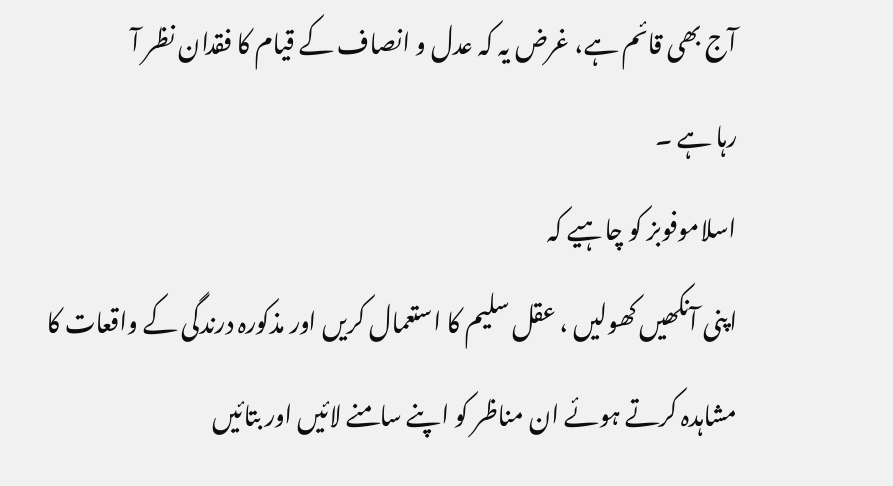آج بھی قائم ہے، غرض یہ کہ عدل و انصاف کے قیام کا فقدان نظر آ
رہا ہے ۔
اسلاموفوبز کو چاہیے کہ
اپنی آنکھیں کھولیں ، عقل سلیم کا استعمال کریں اور مذکورہ درندگی کے واقعات کا
مشاہدہ کرتے ہوئے ان مناظر کو اپنے سامنے لائیں اور بتائیں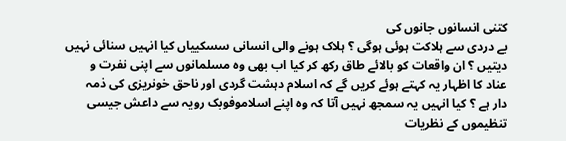کتنی انسانوں جانوں کی
بے دردی سے ہلاکت ہوئی ہوگی ؟ ہلاک ہونے والی انسانی سسکییاں کیا انہیں سنائی نہیں
دیتیں ؟ ان واقعات کو بالائے طاق رکھ کر کیا اب بھی وہ مسلمانوں سے اپنی نفرت و
عناد کا اظہار یہ کہتے ہوئے کریں گے کہ اسلام دہشت گردی اور ناحق خونریزی کی ذمہ
دار ہے ؟ کیا انہیں یہ سمجھ نہیں آتا کہ وہ اپنے اسلاموفوبک رویہ سے داعش جیسی
تنظیموں کے نظریات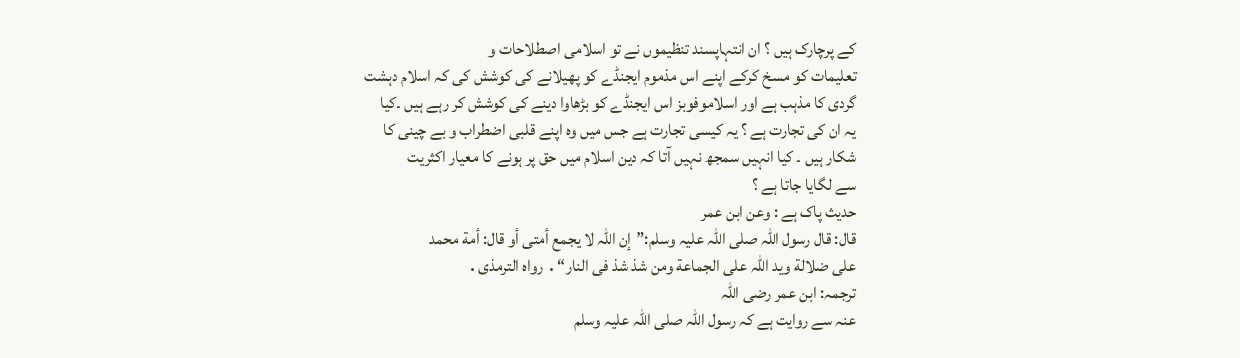کے پرچارک ہیں ؟ ان انتہاپسند تنظیموں نے تو اسلامی اصطلاحات و
تعلیمات کو مسخ کرکے اپنے اس مذموم ایجنڈے کو پھیلانے کی کوشش کی کہ اسلام دہشت
گردی کا مذہب ہے اور اسلاموفوبز اس ایجنڈے کو بڑھاوا دینے کی کوشش کر رہے ہیں ۔کیا
یہ ان کی تجارت ہے ؟ یہ کیسی تجارت ہے جس میں وہ اپنے قلبی اضطراب و بے چینی کا
شکار ہیں ۔ کیا انہیں سمجھ نہیں آتا کہ دین اسلام میں حق پر ہونے کا معیار اکثریت
سے لگایا جاتا ہے ؟
حدیث پاک ہے : وعن ابن عمر
قال: قال رسول اللہ صلی اللہ علیہ وسلم:”إن اللہ لا یجمع أمتی أو قال: أمة محمد
علی ضلالة وید اللہ علی الجماعة ومن شذ شذ فی النار“․ رواہ الترمذی․
ترجمہ: ابن عمر رضی اللہ
عنہ سے روایت ہے کہ رسول اللہ صلی اللہ علیہ وسلم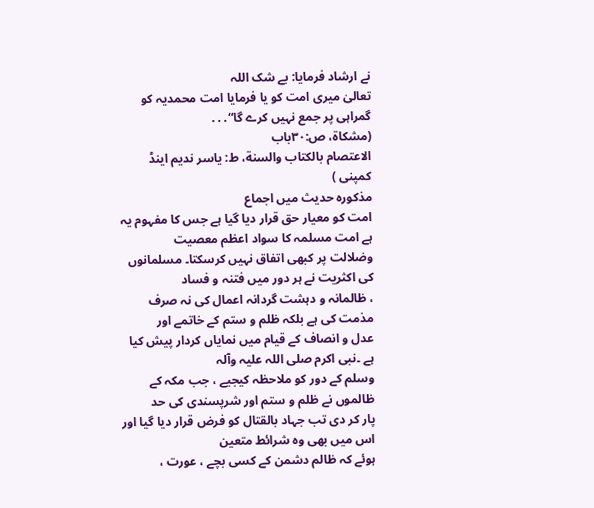نے ارشاد فرمایا: بے شک اللہ
تعالیٰ میری امت کو یا فرمایا امت محمدیہ کو گمراہی پر جمع نہیں کرے گا“․․․
(مشکاة، ص:۳۰باب
الاعتصام بالکتاب والسنة، ط: یاسر ندیم اینڈ کمپنی )
مذکورہ حدیث میں اجماع
امت کو معیار حق قرار دیا گیا ہے جس کا مفہوم یہ ہے امت مسلمہ کا سواد اعظم معصیت
وضلالت پر کبھی اتفاق نہیں کرسکتا۔ مسلمانوں کی اکثریت نے ہر دور میں فتنہ و فساد
، ظالمانہ و دہشت گردانہ اعمال کی نہ صرف مذمت کی ہے بلکہ ظلم و ستم کے خاتمے اور
عدل و انصاف کے قیام میں نمایاں کردار پیش کیا ہے ۔نبی اکرم صلی اللہ علیہ وآلہ
وسلم کے دور کو ملاحظہ کیجیے ، جب مکہ کے ظالموں نے ظلم و ستم اور شرپسندی کی حد
پار کر دی تب جہاد بالقتال کو فرض قرار دیا گیا اور اس میں بھی وہ شرائط متعین
ہوئے کہ ظالم دشمن کے کسی بچے ، عورت ،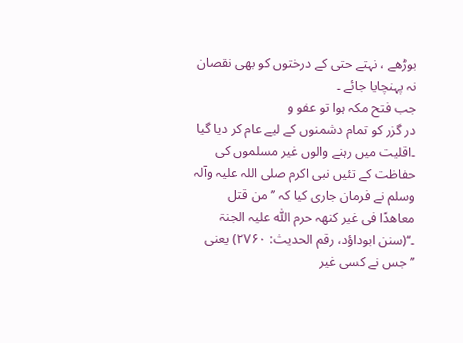بوڑھے ، نہتے حتی کے درختوں کو بھی نقصان
نہ پہنچایا جائے ۔
جب فتح مکہ ہوا تو عفو و
در گزر کو تمام دشمنوں کے لیے عام کر دیا گیا ۔اقلیت میں رہنے والوں غیر مسلموں کی
حفاظت کے تئیں نبی اکرم صلی اللہ علیہ وآلہ وسلم نے فرمان جاری کیا کہ ’’ من قتل
معاھدًا فی غیر کنھہ حرم اللّٰہ علیہ الجنۃ ۔‘‘(سنن ابوداؤد، رقم الحدیث: ۲۷۶۰) یعنی ’’جس نے کسی غیر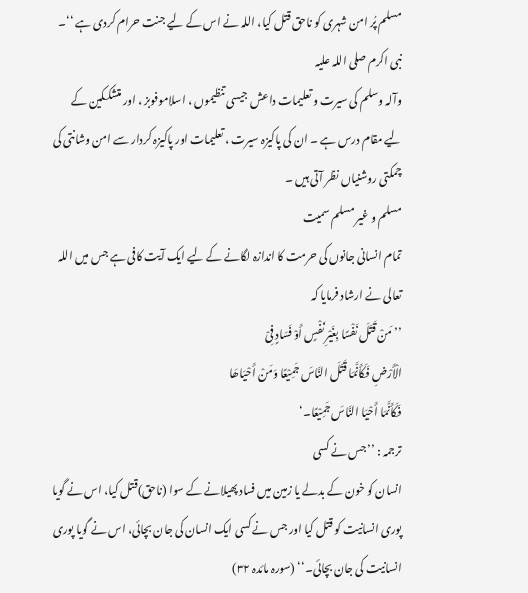مسلم پُر امن شہری کو ناحق قتل کیا، اللہ نے اس کے لیے جنت حرام کردی ہے ‘‘۔
نبی اکرم صلی اللہ علیہ
وآلہ وسلم کی سیرت و تعلیمات داعش جیسی تنظیموں ، اسلاموفوبز ، اور متشککین کے
لیے مقام درس ہے ۔ ان کی پاکیزہ سیرت ، تعلیمات اور پاکیزہ کردار سے امن وشانتی کی
چمکتی روشنیاں نظر آتی ہیں ۔
مسلم و غیر مسلم سمیت
تمام انسانی جانوں کی حرمت کا اندازہ لگانے کے لیے ایک آیت کافی ہے جس میں اللہ
تعالی نے ارشاد فرمایا کہ
’’ مَنْ قَتَلَ نَفْسًا بِغَیْرِ نَفْسٍ أَوْ فَسَادٍ فِیْ
الْأَرْضِ فَکَأَنَّمَا قَتَلَ النَّاسَ جَمِیْعًا وَمَنْ أَحْیَاھَا
فَکَأَنَّمَا أَحْیَا النَّاسَ جَمِیْعًا۔‘
ترجمہ : ’’جس نے کسی
انسان کو خون کے بدلے یا زمین میں فساد پھیلانے کے سوا (ناحق)قتل کیا، اس نے گویا
پوری انسانیت کو قتل کیا اور جس نے کسی ایک انسان کی جان بچائی، اس نے گویا پوری
انسانیت کی جان بچائی۔‘‘ (سورہ مائدہ ۳۲)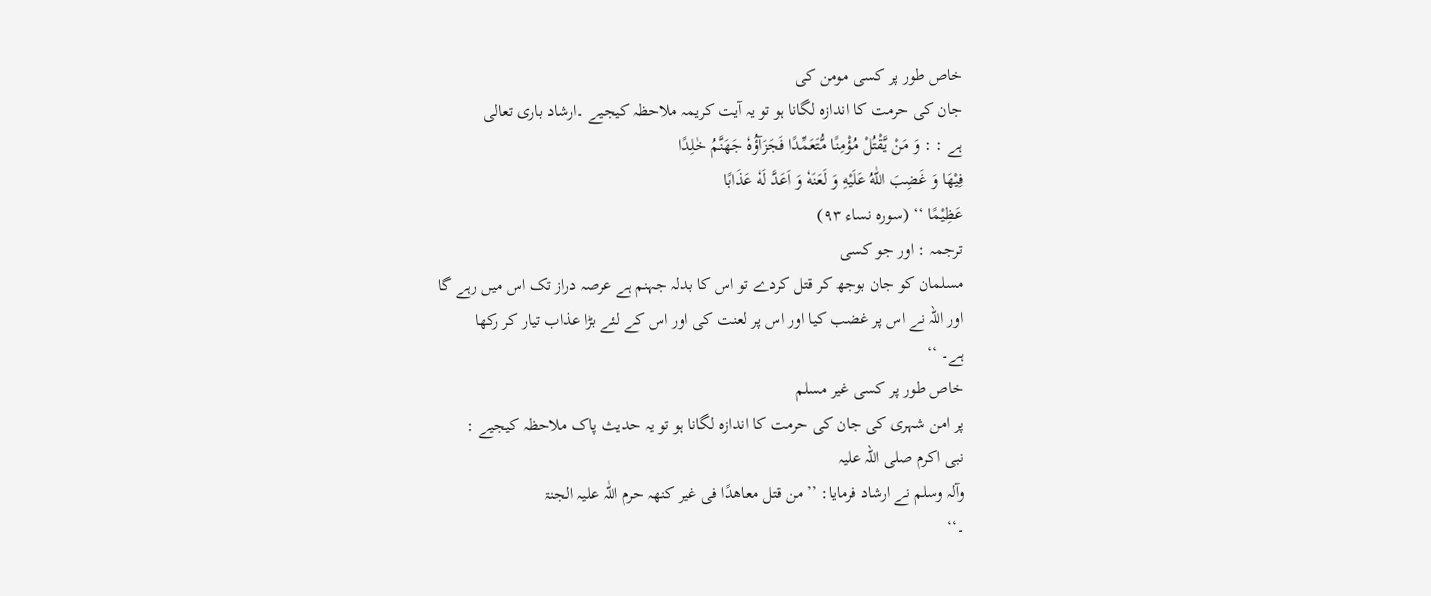خاص طور پر کسی مومن کی
جان کی حرمت کا اندازہ لگانا ہو تو یہ آیت کریمہ ملاحظہ کیجیے ۔ارشاد باری تعالی
ہے : : وَ مَنْ یَّقْتُلْ مُؤْمِنًا مُّتَعَمِّدًا فَجَزَآؤُهٗ جَهَنَّمُ خٰلِدًا
فِیْهَا وَ غَضِبَ اللّٰهُ عَلَیْهِ وَ لَعَنَهٗ وَ اَعَدَّ لَهٗ عَذَابًا
عَظِیْمًا ‘‘ (سورہ نساء ۹۳)
ترجمہ : اور جو کسی
مسلمان کو جان بوجھ کر قتل کردے تو اس کا بدلہ جہنم ہے عرصہ دراز تک اس میں رہے گا
اور اللہ نے اس پر غضب کیا اور اس پر لعنت کی اور اس کے لئے بڑا عذاب تیار کر رکھا
ہے۔ ‘‘
خاص طور پر کسی غیر مسلم
پر امن شہری کی جان کی حرمت کا اندازہ لگانا ہو تو یہ حدیث پاک ملاحظہ کیجیے :
نبی اکرم صلی اللہ علیہ
وآلہ وسلم نے ارشاد فرمایا: ’’ من قتل معاھدًا فی غیر کنھہ حرم اللّٰہ علیہ الجنۃ
۔‘‘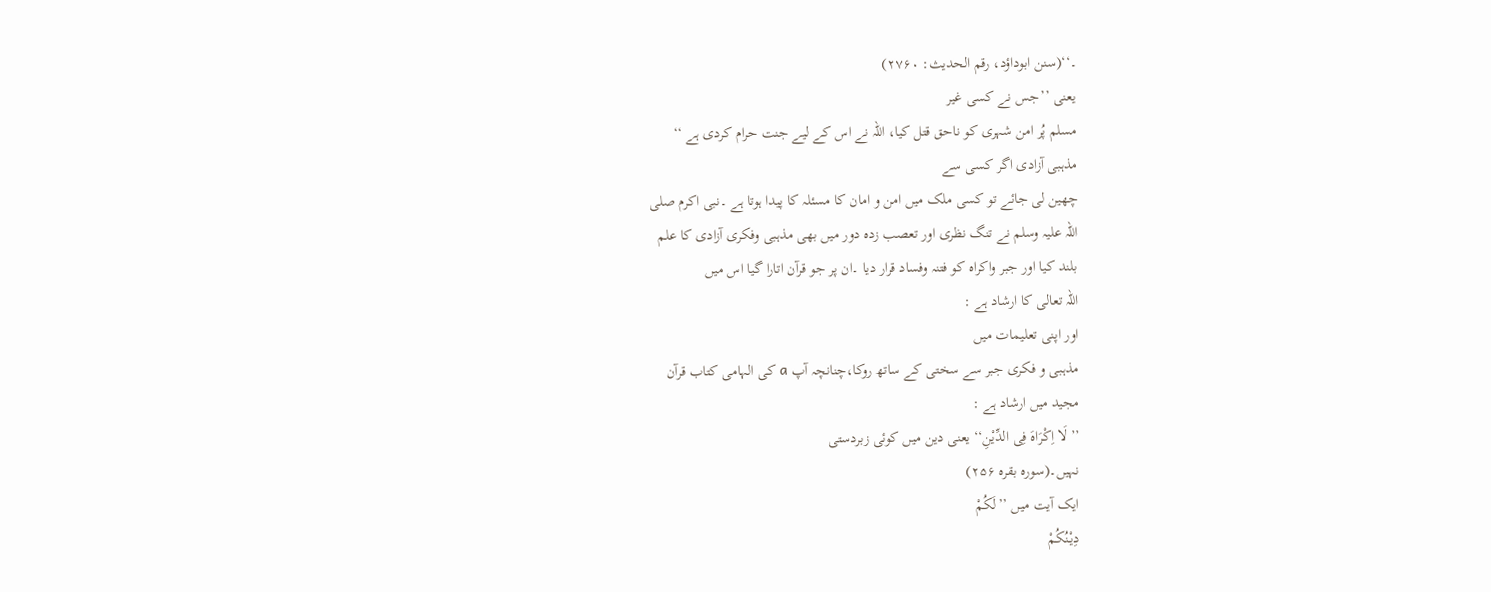۔‘‘(سنن ابوداؤد، رقم الحدیث: ۲۷۶۰)
یعنی ’’جس نے کسی غیر
مسلم پُر امن شہری کو ناحق قتل کیا، اللہ نے اس کے لیے جنت حرام کردی ہے ‘‘
مذہبی آزادی اگر کسی سے
چھین لی جائے تو کسی ملک میں امن و امان کا مسئلہ کا پیدا ہوتا ہے ۔نبی اکرم صلی
اللہ علیہ وسلم نے تنگ نظری اور تعصب زدہ دور میں بھی مذہبی وفکری آزادی کا علم
بلند کیا اور جبر واکراہ کو فتنہ وفساد قرار دیا ۔ان پر جو قرآن اتارا گیا اس میں
اللہ تعالی کا ارشاد ہے :
اور اپنی تعلیمات میں
مذہبی و فکری جبر سے سختی کے ساتھ روکا،چنانچہ آپ a کی الہامی کتاب قرآن
مجید میں ارشاد ہے :
’’ لَا اِكْرَاهَ فِی الدِّیْنِ‘‘ یعنی دین میں کوئی زبردستی
نہیں۔(سورہ بقرہ ۲۵۶)
ایک آیت میں ’’لَکُمْ
دِیْنُکُمْ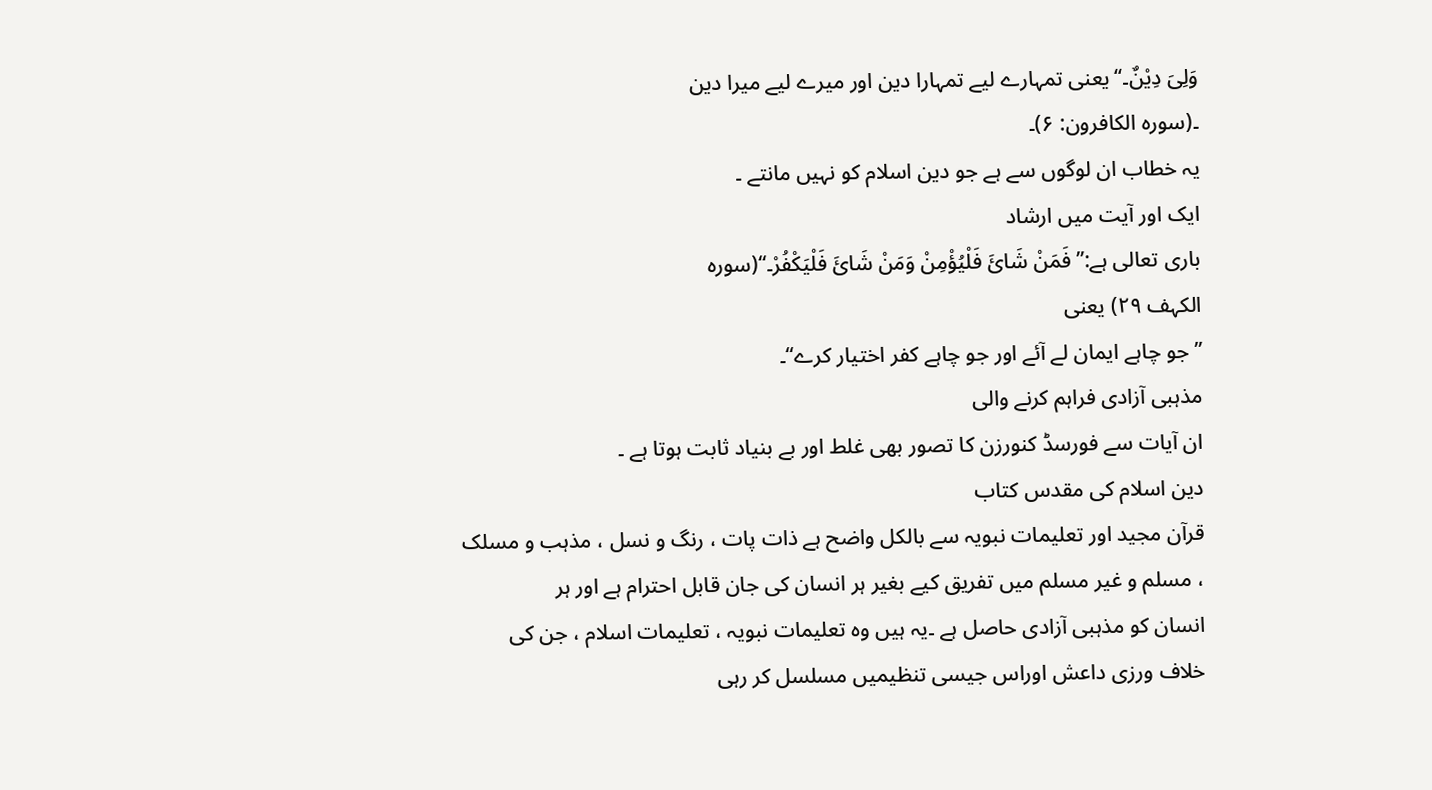وَلِیَ دِیْنٌ۔‘‘یعنی تمہارے لیے تمہارا دین اور میرے لیے میرا دین
۔(سورہ الکافرون: ۶)۔
یہ خطاب ان لوگوں سے ہے جو دین اسلام کو نہیں مانتے ۔
ایک اور آیت میں ارشاد
باری تعالی ہے:’’فَمَنْ شَائَ فَلْیُؤْمِنْ وَمَنْ شَائَ فَلْیَکْفُرْ۔‘‘(سورہ
الکہف ۲۹) یعنی
’’جو چاہے ایمان لے آئے اور جو چاہے کفر اختیار کرے‘‘۔
مذہبی آزادی فراہم کرنے والی
ان آیات سے فورسڈ کنورزن کا تصور بھی غلط اور بے بنیاد ثابت ہوتا ہے ۔
دین اسلام کی مقدس کتاب
قرآن مجید اور تعلیمات نبویہ سے بالکل واضح ہے ذات پات ، رنگ و نسل ، مذہب و مسلک
، مسلم و غیر مسلم میں تفریق کیے بغیر ہر انسان کی جان قابل احترام ہے اور ہر
انسان کو مذہبی آزادی حاصل ہے ۔یہ ہیں وہ تعلیمات نبویہ ، تعلیمات اسلام ، جن کی
خلاف ورزی داعش اوراس جیسی تنظیمیں مسلسل کر رہی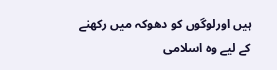ہیں اورلوگوں کو دھوکہ میں رکھنے
کے لیے وہ اسلامی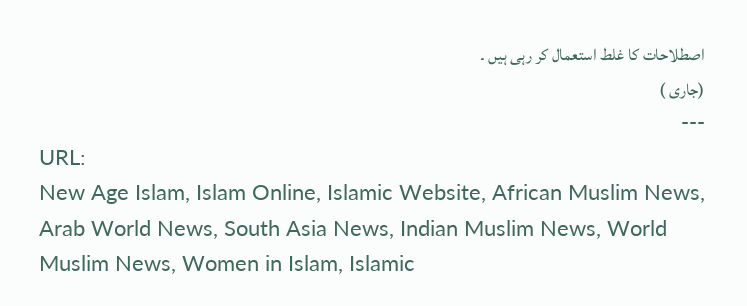اصطلاحات کا غلط استعمال کر رہی ہیں ۔
(جاری )
---
URL:
New Age Islam, Islam Online, Islamic Website, African Muslim News, Arab World News, South Asia News, Indian Muslim News, World Muslim News, Women in Islam, Islamic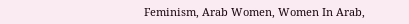Feminism, Arab Women, Women In Arab,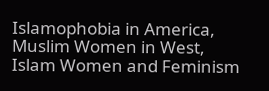Islamophobia in America, Muslim Women in West, Islam Women and Feminism